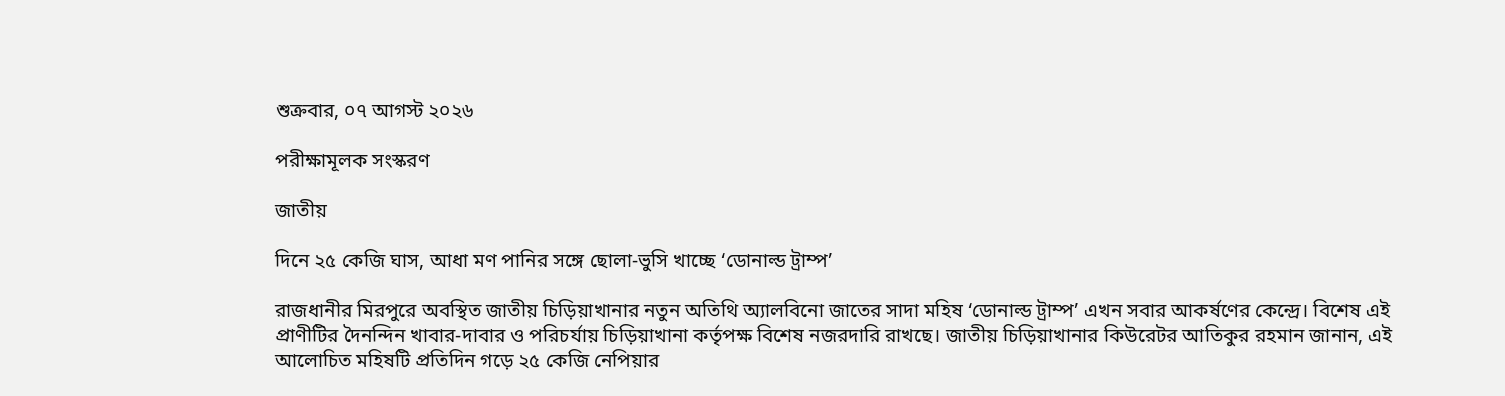শুক্রবার, ০৭ আগস্ট ২০২৬

পরীক্ষামূলক সংস্করণ

জাতীয়

দিনে ২৫ কেজি ঘাস, আধা মণ পানির সঙ্গে ছোলা-ভুসি খাচ্ছে ‘ডোনাল্ড ট্রাম্প’

রাজধানীর মিরপুরে অবস্থিত জাতীয় চিড়িয়াখানার নতুন অতিথি অ্যালবিনো জাতের সাদা মহিষ ‘ডোনাল্ড ট্রাম্প’ এখন সবার আকর্ষণের কেন্দ্রে। বিশেষ এই প্রাণীটির দৈনন্দিন খাবার-দাবার ও পরিচর্যায় চিড়িয়াখানা কর্তৃপক্ষ বিশেষ নজরদারি রাখছে। জাতীয় চিড়িয়াখানার কিউরেটর আতিকুর রহমান জানান, এই আলোচিত মহিষটি প্রতিদিন গড়ে ২৫ কেজি নেপিয়ার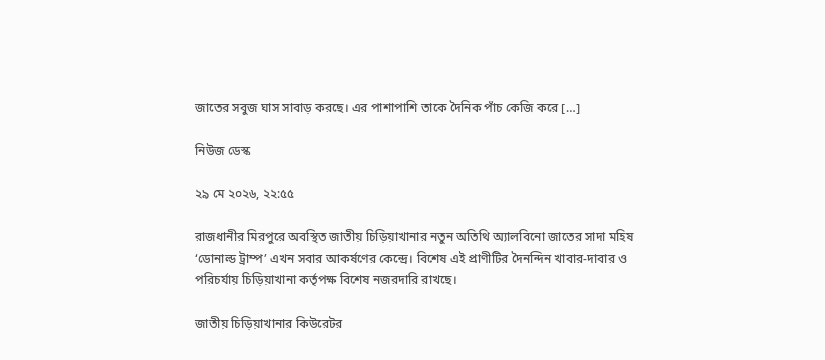জাতের সবুজ ঘাস সাবাড় করছে। এর পাশাপাশি তাকে দৈনিক পাঁচ কেজি করে […]

নিউজ ডেস্ক

২৯ মে ২০২৬, ২২:৫৫

রাজধানীর মিরপুরে অবস্থিত জাতীয় চিড়িয়াখানার নতুন অতিথি অ্যালবিনো জাতের সাদা মহিষ ‘ডোনাল্ড ট্রাম্প’ এখন সবার আকর্ষণের কেন্দ্রে। বিশেষ এই প্রাণীটির দৈনন্দিন খাবার-দাবার ও পরিচর্যায় চিড়িয়াখানা কর্তৃপক্ষ বিশেষ নজরদারি রাখছে।

জাতীয় চিড়িয়াখানার কিউরেটর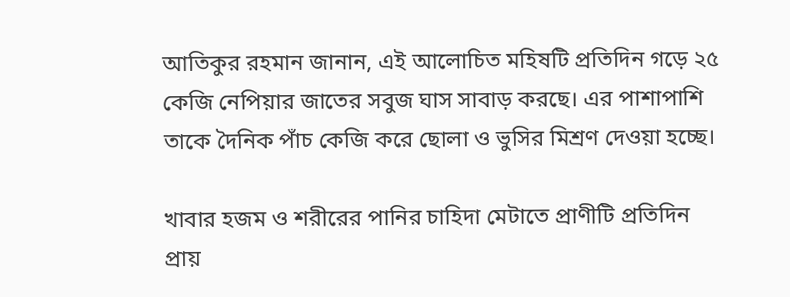আতিকুর রহমান জানান, এই আলোচিত মহিষটি প্রতিদিন গড়ে ২৫ কেজি নেপিয়ার জাতের সবুজ ঘাস সাবাড় করছে। এর পাশাপাশি তাকে দৈনিক পাঁচ কেজি করে ছোলা ও ভুসির মিশ্রণ দেওয়া হচ্ছে।

খাবার হজম ও শরীরের পানির চাহিদা মেটাতে প্রাণীটি প্রতিদিন প্রায়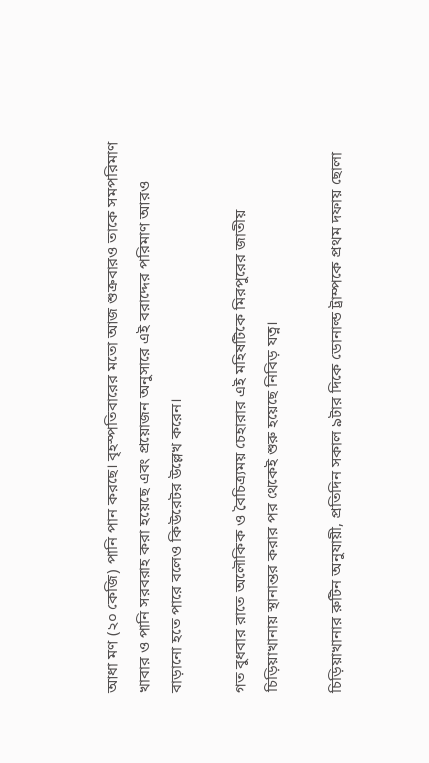আধা মণ (২০ কেজি) পানি পান করছে। বৃহস্পতিবারের মতো আজ শুক্রবারও তাকে সমপরিমাণ খাবার ও পানি সরবরাহ করা হয়েছে এবং প্রয়োজন অনুসারে এই বরাদ্দের পরিমাণ আরও বাড়ানো হতে পারে বলেও কিউরেটর উল্লেখ করেন।

গত বুধবার রাতে অলৌকিক ও বৈচিত্র্যময় চেহারার এই মহিষটিকে মিরপুরের জাতীয় চিড়িয়াখানায় স্থানান্তর করার পর থেকেই শুরু হয়েছে নিবিড় যত্ন।

চিড়িয়াখানার রুটিন অনুযায়ী, প্রতিদিন সকাল ৯টার দিকে ডোনাল্ড ট্রাম্পকে প্রথম দফায় ছোলা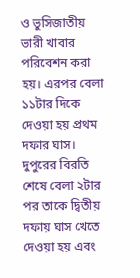ও ভুসিজাতীয় ভারী খাবার পরিবেশন করা হয়। এরপর বেলা ১১টার দিকে দেওয়া হয় প্রথম দফার ঘাস। দুপুরের বিরতি শেষে বেলা ২টার পর তাকে দ্বিতীয় দফায় ঘাস খেতে দেওয়া হয় এবং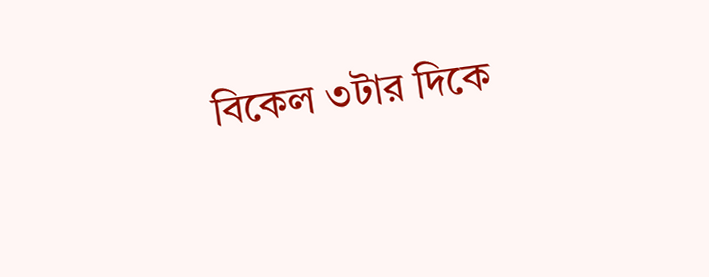বিকেল ৩টার দিকে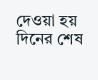দেওয়া হয় দিনের শেষ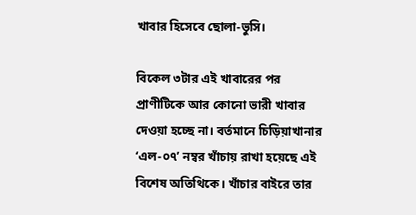খাবার হিসেবে ছোলা-ভুসি।

বিকেল ৩টার এই খাবারের পর প্রাণীটিকে আর কোনো ভারী খাবার দেওয়া হচ্ছে না। বর্তমানে চিড়িয়াখানার ‘এল-০৭’ নম্বর খাঁচায় রাখা হয়েছে এই বিশেষ অতিথিকে। খাঁচার বাইরে তার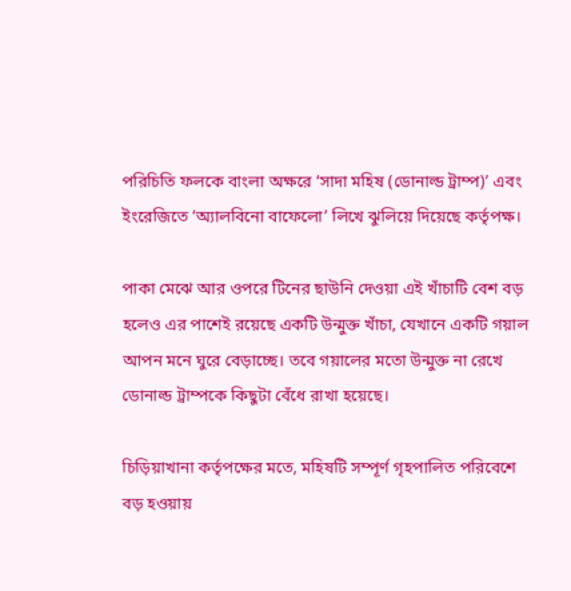পরিচিতি ফলকে বাংলা অক্ষরে ‘সাদা মহিষ (ডোনাল্ড ট্রাম্প)’ এবং ইংরেজিতে ‘অ্যালবিনো বাফেলো’ লিখে ঝুলিয়ে দিয়েছে কর্তৃপক্ষ।

পাকা মেঝে আর ওপরে টিনের ছাউনি দেওয়া এই খাঁচাটি বেশ বড় হলেও এর পাশেই রয়েছে একটি উন্মুক্ত খাঁচা, যেখানে একটি গয়াল আপন মনে ঘুরে বেড়াচ্ছে। তবে গয়ালের মতো উন্মুক্ত না রেখে ডোনাল্ড ট্রাম্পকে কিছুটা বেঁধে রাখা হয়েছে।

চিড়িয়াখানা কর্তৃপক্ষের মতে, মহিষটি সম্পূর্ণ গৃহপালিত পরিবেশে বড় হওয়ায়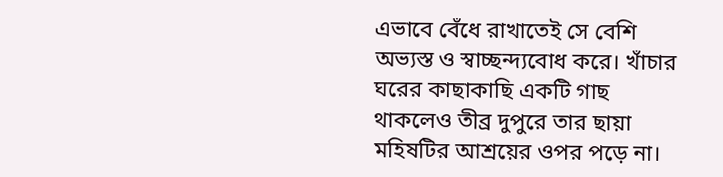এভাবে বেঁধে রাখাতেই সে বেশি অভ্যস্ত ও স্বাচ্ছন্দ্যবোধ করে। খাঁচার ঘরের কাছাকাছি একটি গাছ থাকলেও তীব্র দুপুরে তার ছায়া মহিষটির আশ্রয়ের ওপর পড়ে না।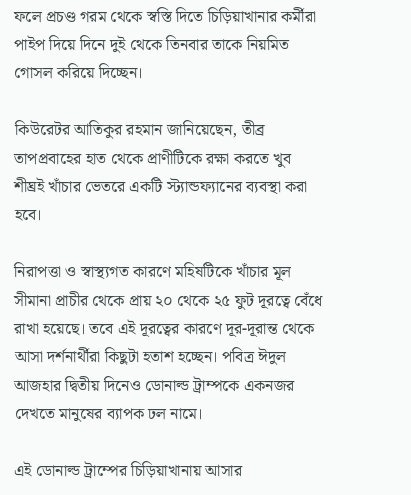ফলে প্রচণ্ড গরম থেকে স্বস্তি দিতে চিড়িয়াখানার কর্মীরা পাইপ দিয়ে দিনে দুই থেকে তিনবার তাকে নিয়মিত গোসল করিয়ে দিচ্ছেন।

কিউরেটর আতিকুর রহমান জানিয়েছেন, তীব্র তাপপ্রবাহের হাত থেকে প্রাণীটিকে রক্ষা করতে খুব শীঘ্রই খাঁচার ভেতরে একটি স্ট্যান্ডফ্যানের ব্যবস্থা করা হবে।

নিরাপত্তা ও স্বাস্থ্যগত কারণে মহিষটিকে খাঁচার মূল সীমানা প্রাচীর থেকে প্রায় ২০ থেকে ২৫ ফুট দূরত্বে বেঁধে রাখা হয়েছে। তবে এই দূরত্বের কারণে দূর-দূরান্ত থেকে আসা দর্শনার্থীরা কিছুটা হতাশ হচ্ছেন। পবিত্র ঈদুল আজহার দ্বিতীয় দিনেও ডোনাল্ড ট্রাম্পকে একনজর দেখতে মানুষের ব্যাপক ঢল নামে।

এই ডোনাল্ড ট্রাম্পের চিড়িয়াখানায় আসার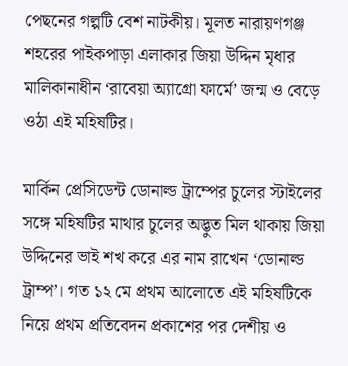পেছনের গল্পটি বেশ নাটকীয়। মূলত নারায়ণগঞ্জ শহরের পাইকপাড়া এলাকার জিয়া উদ্দিন মৃধার মালিকানাধীন ‘রাবেয়া অ্যাগ্রো ফার্মে’ জন্ম ও বেড়ে ওঠা এই মহিষটির।

মার্কিন প্রেসিডেন্ট ডোনাল্ড ট্রাম্পের চুলের স্টাইলের সঙ্গে মহিষটির মাথার চুলের অদ্ভুত মিল থাকায় জিয়া উদ্দিনের ভাই শখ করে এর নাম রাখেন ‘ডোনাল্ড ট্রাম্প’। গত ১২ মে প্রথম আলোতে এই মহিষটিকে নিয়ে প্রথম প্রতিবেদন প্রকাশের পর দেশীয় ও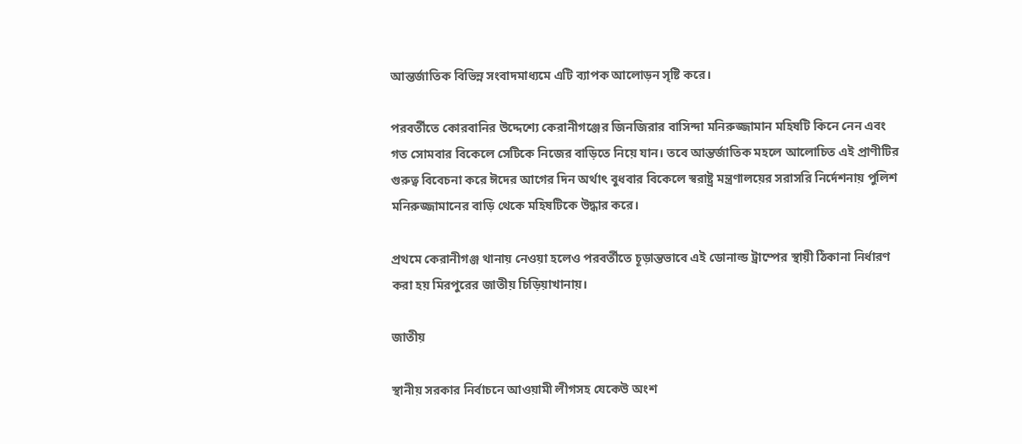আন্তর্জাতিক বিভিন্ন সংবাদমাধ্যমে এটি ব্যাপক আলোড়ন সৃষ্টি করে।

পরবর্তীতে কোরবানির উদ্দেশ্যে কেরানীগঞ্জের জিনজিরার বাসিন্দা মনিরুজ্জামান মহিষটি কিনে নেন এবং গত সোমবার বিকেলে সেটিকে নিজের বাড়িতে নিয়ে যান। তবে আন্তর্জাতিক মহলে আলোচিত এই প্রাণীটির গুরুত্ব বিবেচনা করে ঈদের আগের দিন অর্থাৎ বুধবার বিকেলে স্বরাষ্ট্র মন্ত্রণালয়ের সরাসরি নির্দেশনায় পুলিশ মনিরুজ্জামানের বাড়ি থেকে মহিষটিকে উদ্ধার করে।

প্রথমে কেরানীগঞ্জ থানায় নেওয়া হলেও পরবর্তীতে চূড়ান্তভাবে এই ডোনাল্ড ট্রাম্পের স্থায়ী ঠিকানা নির্ধারণ করা হয় মিরপুরের জাতীয় চিড়িয়াখানায়।

জাতীয়

স্থানীয় সরকার নির্বাচনে আওয়ামী লীগসহ যেকেউ অংশ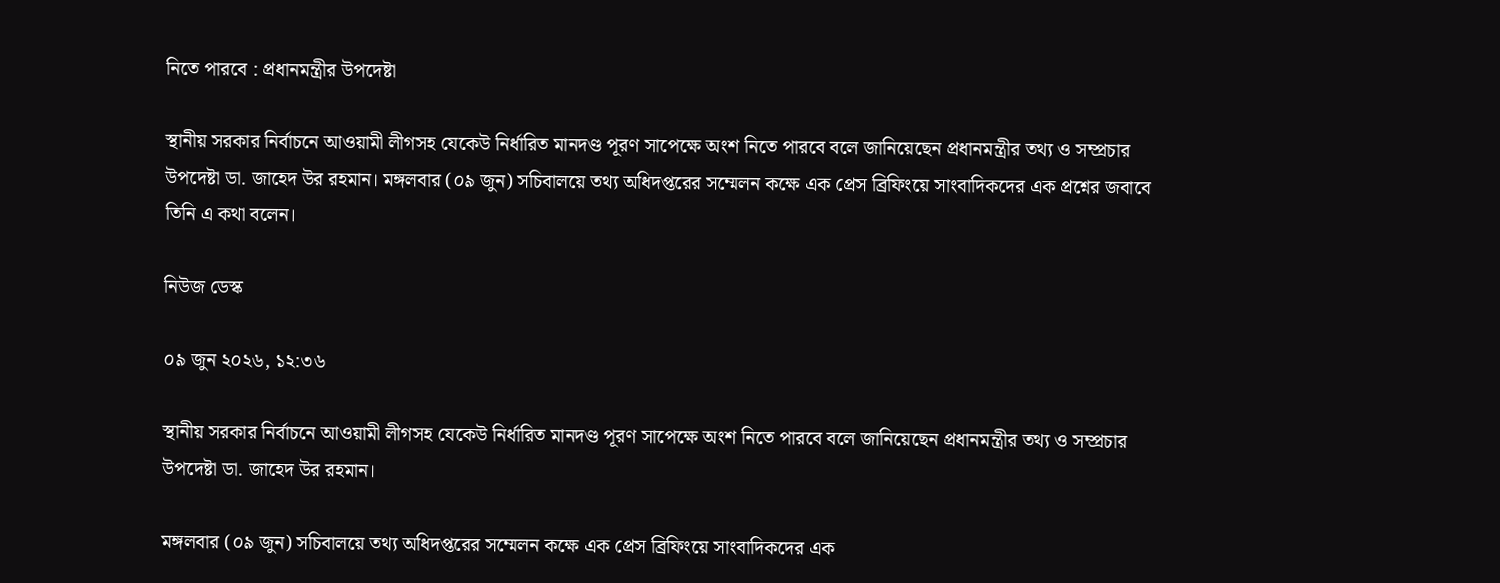নিতে পারবে : প্রধানমন্ত্রীর উপদেষ্টা

স্থানীয় সরকার নির্বাচনে আওয়ামী লীগসহ যেকেউ নির্ধারিত মানদণ্ড পূরণ সাপেক্ষে অংশ নিতে পারবে বলে জানিয়েছেন প্রধানমন্ত্রীর তথ্য ও সম্প্রচার উপদেষ্টা ডা. জাহেদ উর রহমান। মঙ্গলবার (০৯ জুন) সচিবালয়ে তথ্য অধিদপ্তরের সম্মেলন কক্ষে এক প্রেস ব্রিফিংয়ে সাংবাদিকদের এক প্রশ্নের জবাবে তিনি এ কথা বলেন।

নিউজ ডেস্ক

০৯ জুন ২০২৬, ১২:৩৬

স্থানীয় সরকার নির্বাচনে আওয়ামী লীগসহ যেকেউ নির্ধারিত মানদণ্ড পূরণ সাপেক্ষে অংশ নিতে পারবে বলে জানিয়েছেন প্রধানমন্ত্রীর তথ্য ও সম্প্রচার উপদেষ্টা ডা. জাহেদ উর রহমান।

মঙ্গলবার (০৯ জুন) সচিবালয়ে তথ্য অধিদপ্তরের সম্মেলন কক্ষে এক প্রেস ব্রিফিংয়ে সাংবাদিকদের এক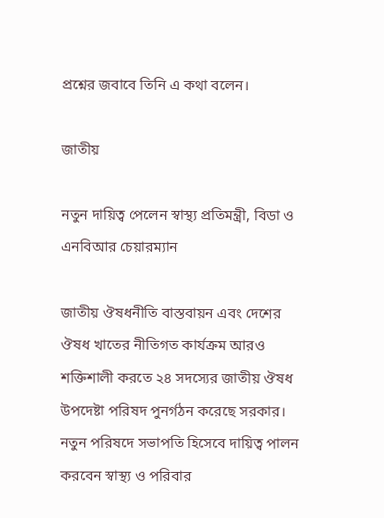প্রশ্নের জবাবে তিনি এ কথা বলেন।

জাতীয়

নতুন দায়িত্ব পেলেন স্বাস্থ্য প্রতিমন্ত্রী, বিডা ও এনবিআর চেয়ারম্যান

জাতীয় ঔষধনীতি বাস্তবায়ন এবং দেশের ঔষধ খাতের নীতিগত কার্যক্রম আরও শক্তিশালী করতে ২৪ সদস্যের জাতীয় ঔষধ উপদেষ্টা পরিষদ পুনর্গঠন করেছে সরকার। নতুন পরিষদে সভাপতি হিসেবে দায়িত্ব পালন করবেন স্বাস্থ্য ও পরিবার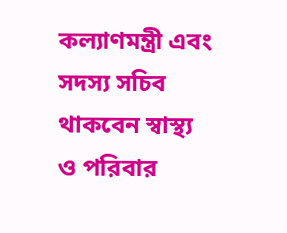কল্যাণমন্ত্রী এবং সদস্য সচিব থাকবেন স্বাস্থ্য ও পরিবার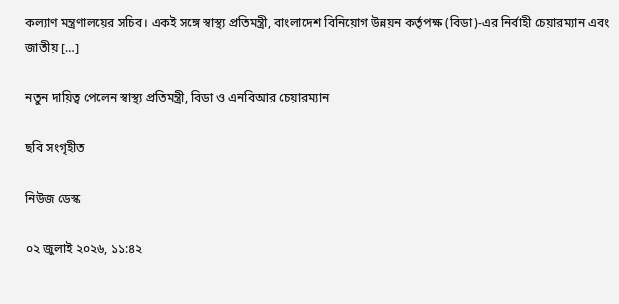কল্যাণ মন্ত্রণালয়ের সচিব। একই সঙ্গে স্বাস্থ্য প্রতিমন্ত্রী, বাংলাদেশ বিনিয়োগ উন্নয়ন কর্তৃপক্ষ (বিডা)-এর নির্বাহী চেয়ারম্যান এবং জাতীয় […]

নতুন দায়িত্ব পেলেন স্বাস্থ্য প্রতিমন্ত্রী, বিডা ও এনবিআর চেয়ারম্যান

ছবি সংগৃহীত

নিউজ ডেস্ক

০২ জুলাই ২০২৬, ১১:৪২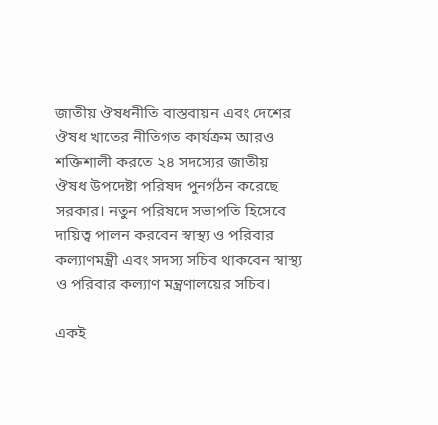জাতীয় ঔষধনীতি বাস্তবায়ন এবং দেশের ঔষধ খাতের নীতিগত কার্যক্রম আরও শক্তিশালী করতে ২৪ সদস্যের জাতীয় ঔষধ উপদেষ্টা পরিষদ পুনর্গঠন করেছে সরকার। নতুন পরিষদে সভাপতি হিসেবে দায়িত্ব পালন করবেন স্বাস্থ্য ও পরিবার কল্যাণমন্ত্রী এবং সদস্য সচিব থাকবেন স্বাস্থ্য ও পরিবার কল্যাণ মন্ত্রণালয়ের সচিব।

একই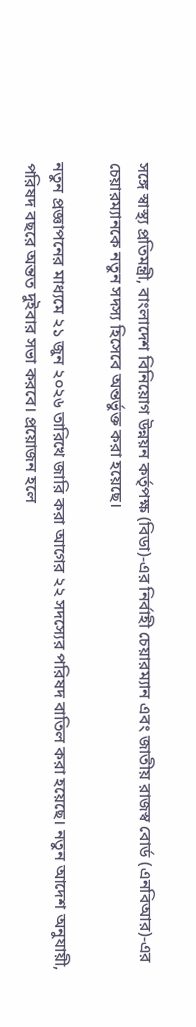সঙ্গে স্বাস্থ্য প্রতিমন্ত্রী, বাংলাদেশ বিনিয়োগ উন্নয়ন কর্তৃপক্ষ (বিডা)-এর নির্বাহী চেয়ারম্যান এবং জাতীয় রাজস্ব বোর্ড (এনবিআর)-এর চেয়ারম্যানকে নতুন সদস্য হিসেবে অন্তর্ভুক্ত করা হয়েছে।

নতুন প্রজ্ঞাপনের মাধ্যমে ২১ জুন ২০২৬ তারিখে জারি করা আগের ২২ সদস্যের পরিষদ বাতিল করা হয়েছে। নতুন আদেশ অনুযায়ী, পরিষদ বছরে অন্তত দুইবার সভা করবে। প্রয়োজন হলে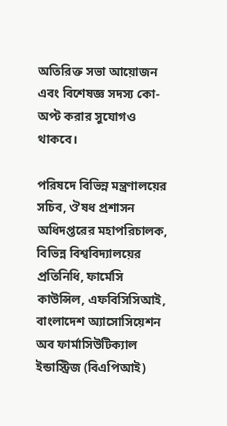অতিরিক্ত সভা আয়োজন এবং বিশেষজ্ঞ সদস্য কো-অপ্ট করার সুযোগও থাকবে।

পরিষদে বিভিন্ন মন্ত্রণালয়ের সচিব, ঔষধ প্রশাসন অধিদপ্তরের মহাপরিচালক, বিভিন্ন বিশ্ববিদ্যালয়ের প্রতিনিধি, ফার্মেসি কাউন্সিল, এফবিসিসিআই, বাংলাদেশ অ্যাসোসিয়েশন অব ফার্মাসিউটিক্যাল ইন্ডাস্ট্রিজ (বিএপিআই)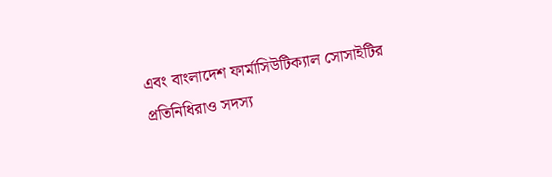এবং বাংলাদেশ ফার্মাসিউটিক্যাল সোসাইটির প্রতিনিধিরাও সদস্য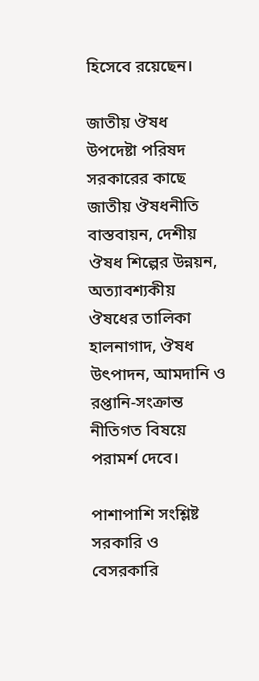হিসেবে রয়েছেন।

জাতীয় ঔষধ উপদেষ্টা পরিষদ সরকারের কাছে জাতীয় ঔষধনীতি বাস্তবায়ন, দেশীয় ঔষধ শিল্পের উন্নয়ন, অত্যাবশ্যকীয় ঔষধের তালিকা হালনাগাদ, ঔষধ উৎপাদন, আমদানি ও রপ্তানি-সংক্রান্ত নীতিগত বিষয়ে পরামর্শ দেবে।

পাশাপাশি সংশ্লিষ্ট সরকারি ও বেসরকারি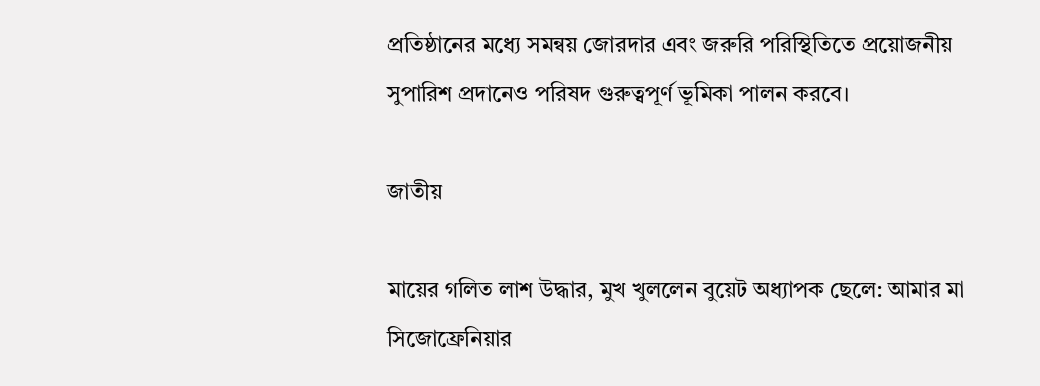প্রতিষ্ঠানের মধ্যে সমন্বয় জোরদার এবং জরুরি পরিস্থিতিতে প্রয়োজনীয় সুপারিশ প্রদানেও পরিষদ গুরুত্বপূর্ণ ভূমিকা পালন করবে।

জাতীয়

মায়ের গলিত লাশ উদ্ধার, মুখ খুললেন বুয়েট অধ্যাপক ছেলে: আমার মা সিজোফ্রেনিয়ার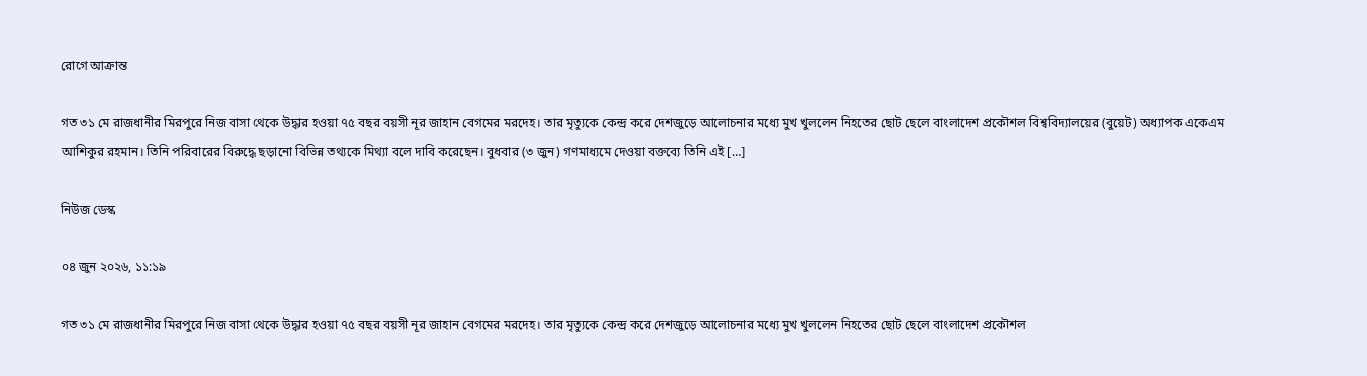রোগে আক্রান্ত

গত ৩১ মে রাজধানীর মিরপুরে নিজ বাসা থেকে উদ্ধার হওয়া ৭৫ বছর বয়সী নূর জাহান বেগমের মরদেহ। তার মৃত্যুকে কেন্দ্র করে দেশজুড়ে আলোচনার মধ্যে মুখ খুললেন নিহতের ছোট ছেলে বাংলাদেশ প্রকৌশল বিশ্ববিদ্যালয়ের (বুয়েট) অধ্যাপক একেএম আশিকুর রহমান। তিনি পরিবারের বিরুদ্ধে ছড়ানো বিভিন্ন তথ্যকে মিথ্যা বলে দাবি করেছেন। বুধবার (৩ জুন) গণমাধ্যমে দেওয়া বক্তব্যে তিনি এই […]

নিউজ ডেস্ক

০৪ জুন ২০২৬, ১১:১৯

গত ৩১ মে রাজধানীর মিরপুরে নিজ বাসা থেকে উদ্ধার হওয়া ৭৫ বছর বয়সী নূর জাহান বেগমের মরদেহ। তার মৃত্যুকে কেন্দ্র করে দেশজুড়ে আলোচনার মধ্যে মুখ খুললেন নিহতের ছোট ছেলে বাংলাদেশ প্রকৌশল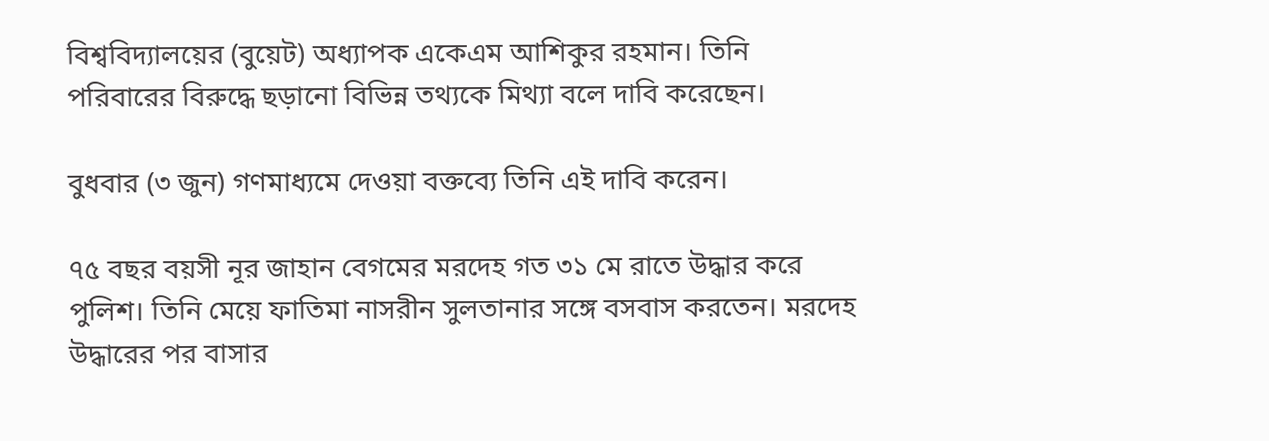বিশ্ববিদ্যালয়ের (বুয়েট) অধ্যাপক একেএম আশিকুর রহমান। তিনি পরিবারের বিরুদ্ধে ছড়ানো বিভিন্ন তথ্যকে মিথ্যা বলে দাবি করেছেন।

বুধবার (৩ জুন) গণমাধ্যমে দেওয়া বক্তব্যে তিনি এই দাবি করেন।

৭৫ বছর বয়সী নূর জাহান বেগমের মরদেহ গত ৩১ মে রাতে উদ্ধার করে পুলিশ। তিনি মেয়ে ফাতিমা নাসরীন সুলতানার সঙ্গে বসবাস করতেন। মরদেহ উদ্ধারের পর বাসার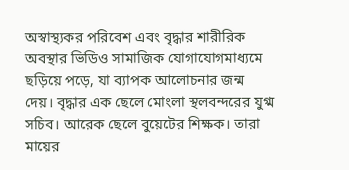অস্বাস্থ্যকর পরিবেশ এবং বৃদ্ধার শারীরিক অবস্থার ভিডিও সামাজিক যোগাযোগমাধ্যমে ছড়িয়ে পড়ে, যা ব্যাপক আলোচনার জন্ম দেয়। বৃদ্ধার এক ছেলে মোংলা স্থলবন্দরের যুগ্ম সচিব। আরেক ছেলে বুয়েটের শিক্ষক। তারা মায়ের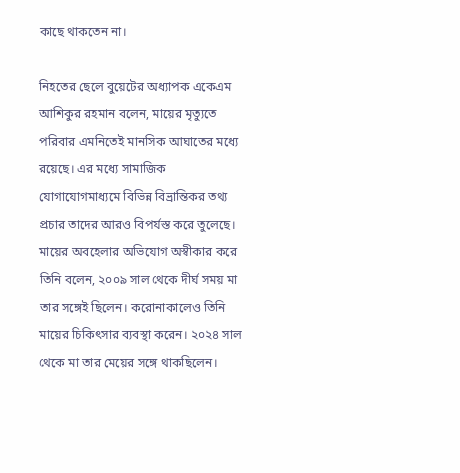কাছে থাকতেন না।

নিহতের ছেলে বুয়েটের অধ্যাপক একেএম আশিকুর রহমান বলেন, মায়ের মৃত্যুতে পরিবার এমনিতেই মানসিক আঘাতের মধ্যে রয়েছে। এর মধ্যে সামাজিক যোগাযোগমাধ্যমে বিভিন্ন বিভ্রান্তিকর তথ্য প্রচার তাদের আরও বিপর্যস্ত করে তুলেছে। মায়ের অবহেলার অভিযোগ অস্বীকার করে তিনি বলেন, ২০০৯ সাল থেকে দীর্ঘ সময় মা তার সঙ্গেই ছিলেন। করোনাকালেও তিনি মায়ের চিকিৎসার ব্যবস্থা করেন। ২০২৪ সাল থেকে মা তার মেয়ের সঙ্গে থাকছিলেন।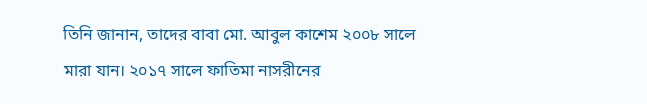তিনি জানান, তাদের বাবা মো. আবুল কাশেম ২০০৮ সালে মারা যান। ২০১৭ সালে ফাতিমা নাসরীনের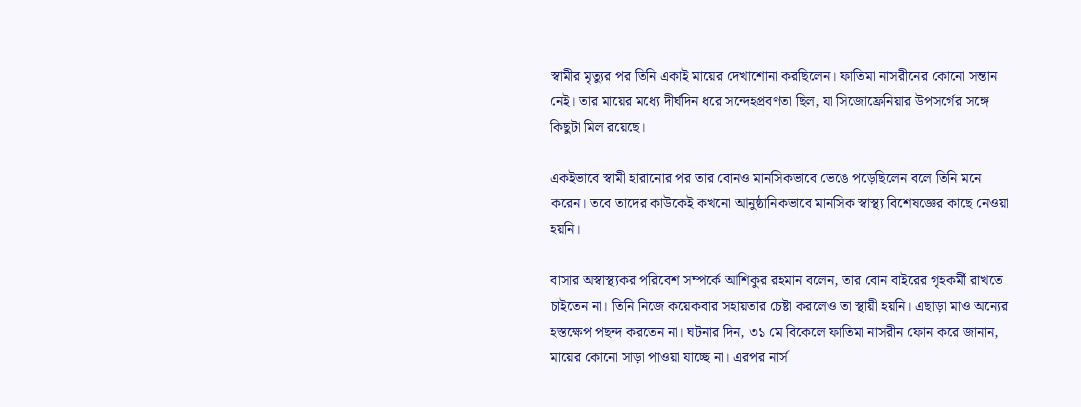স্বামীর মৃত্যুর পর তিনি একাই মায়ের দেখাশোনা করছিলেন। ফাতিমা নাসরীনের কোনো সন্তান নেই। তার মায়ের মধ্যে দীর্ঘদিন ধরে সন্দেহপ্রবণতা ছিল, যা সিজোফ্রেনিয়ার উপসর্গের সঙ্গে কিছুটা মিল রয়েছে।

একইভাবে স্বামী হারানোর পর তার বোনও মানসিকভাবে ভেঙে পড়েছিলেন বলে তিনি মনে করেন। তবে তাদের কাউকেই কখনো আনুষ্ঠানিকভাবে মানসিক স্বাস্থ্য বিশেষজ্ঞের কাছে নেওয়া হয়নি।

বাসার অস্বাস্থ্যকর পরিবেশ সম্পর্কে আশিকুর রহমান বলেন, তার বোন বাইরের গৃহকর্মী রাখতে চাইতেন না। তিনি নিজে কয়েকবার সহায়তার চেষ্টা করলেও তা স্থায়ী হয়নি। এছাড়া মাও অন্যের হস্তক্ষেপ পছন্দ করতেন না। ঘটনার দিন, ৩১ মে বিকেলে ফাতিমা নাসরীন ফোন করে জানান, মায়ের কোনো সাড়া পাওয়া যাচ্ছে না। এরপর নার্স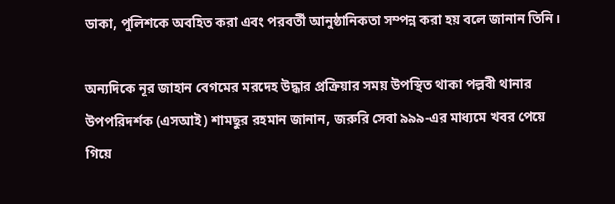ডাকা, পুলিশকে অবহিত করা এবং পরবর্তী আনুষ্ঠানিকতা সম্পন্ন করা হয় বলে জানান তিনি।

অন্যদিকে নূর জাহান বেগমের মরদেহ উদ্ধার প্রক্রিয়ার সময় উপস্থিত থাকা পল্লবী থানার উপপরিদর্শক (এসআই) শামছুর রহমান জানান, জরুরি সেবা ৯৯৯-এর মাধ্যমে খবর পেয়ে গিয়ে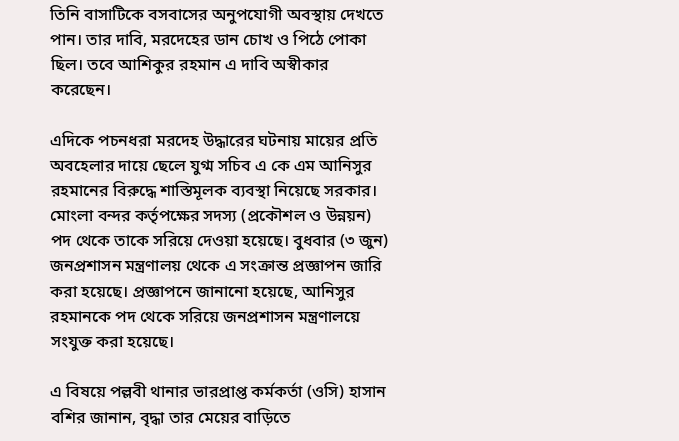তিনি বাসাটিকে বসবাসের অনুপযোগী অবস্থায় দেখতে পান। তার দাবি, মরদেহের ডান চোখ ও পিঠে পোকা ছিল। তবে আশিকুর রহমান এ দাবি অস্বীকার করেছেন।

এদিকে পচনধরা মরদেহ উদ্ধারের ঘটনায় মায়ের প্রতি অবহেলার দায়ে ছেলে যুগ্ম সচিব এ কে এম আনিসুর রহমানের বিরুদ্ধে শাস্তিমূলক ব্যবস্থা নিয়েছে সরকার। মোংলা বন্দর কর্তৃপক্ষের সদস্য (প্রকৌশল ও উন্নয়ন) পদ থেকে তাকে সরিয়ে দেওয়া হয়েছে। বুধবার (৩ জুন) জনপ্রশাসন মন্ত্রণালয় থেকে এ সংক্রান্ত প্রজ্ঞাপন জারি করা হয়েছে। প্রজ্ঞাপনে জানানো হয়েছে, আনিসুর রহমানকে পদ থেকে সরিয়ে জনপ্রশাসন মন্ত্রণালয়ে সংযুক্ত করা হয়েছে।

এ বিষয়ে পল্লবী থানার ভারপ্রাপ্ত কর্মকর্তা (ওসি) হাসান বশির জানান, বৃদ্ধা তার মেয়ের বাড়িতে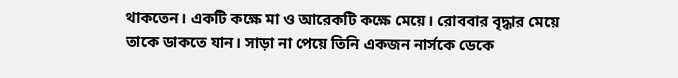থাকতেন। একটি কক্ষে মা ও আরেকটি কক্ষে মেয়ে। রোববার বৃদ্ধার মেয়ে তাকে ডাকতে যান। সাড়া না পেয়ে তিনি একজন নার্সকে ডেকে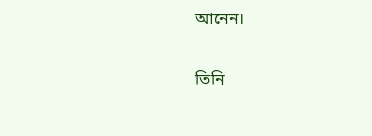আনেন।

তিনি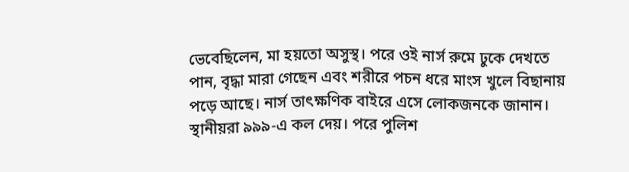ভেবেছিলেন, মা হয়তো অসুস্থ। পরে ওই নার্স রুমে ঢুকে দেখতে পান, বৃদ্ধা মারা গেছেন এবং শরীরে পচন ধরে মাংস খুলে বিছানায় পড়ে আছে। নার্স তাৎক্ষণিক বাইরে এসে লোকজনকে জানান। স্থানীয়রা ৯৯৯-এ কল দেয়। পরে পুলিশ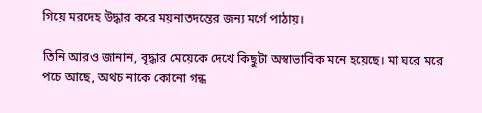গিয়ে মরদেহ উদ্ধার করে ময়নাতদন্তের জন্য মর্গে পাঠায়।

তিনি আরও জানান, বৃদ্ধার মেয়েকে দেখে কিছুটা অস্বাভাবিক মনে হয়েছে। মা ঘরে মরে পচে আছে, অথচ নাকে কোনো গন্ধ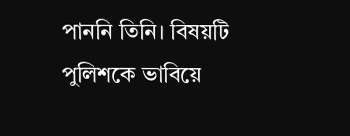পাননি তিনি। বিষয়টি পুলিশকে ভাবিয়ে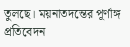তুলছে। ময়নাতদন্তের পূর্ণাঙ্গ প্রতিবেদন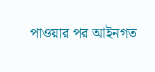পাওয়ার পর আইনগত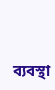ব্যবস্থা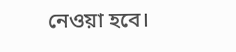নেওয়া হবে।